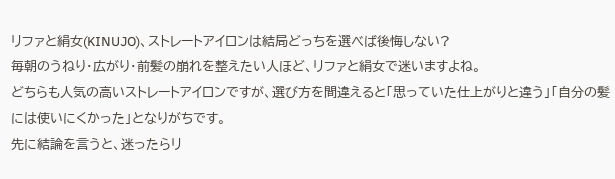リファと絹女(KINUJO)、ストレートアイロンは結局どっちを選べば後悔しない?
毎朝のうねり・広がり・前髪の崩れを整えたい人ほど、リファと絹女で迷いますよね。
どちらも人気の高いストレートアイロンですが、選び方を間違えると「思っていた仕上がりと違う」「自分の髪には使いにくかった」となりがちです。
先に結論を言うと、迷ったらリ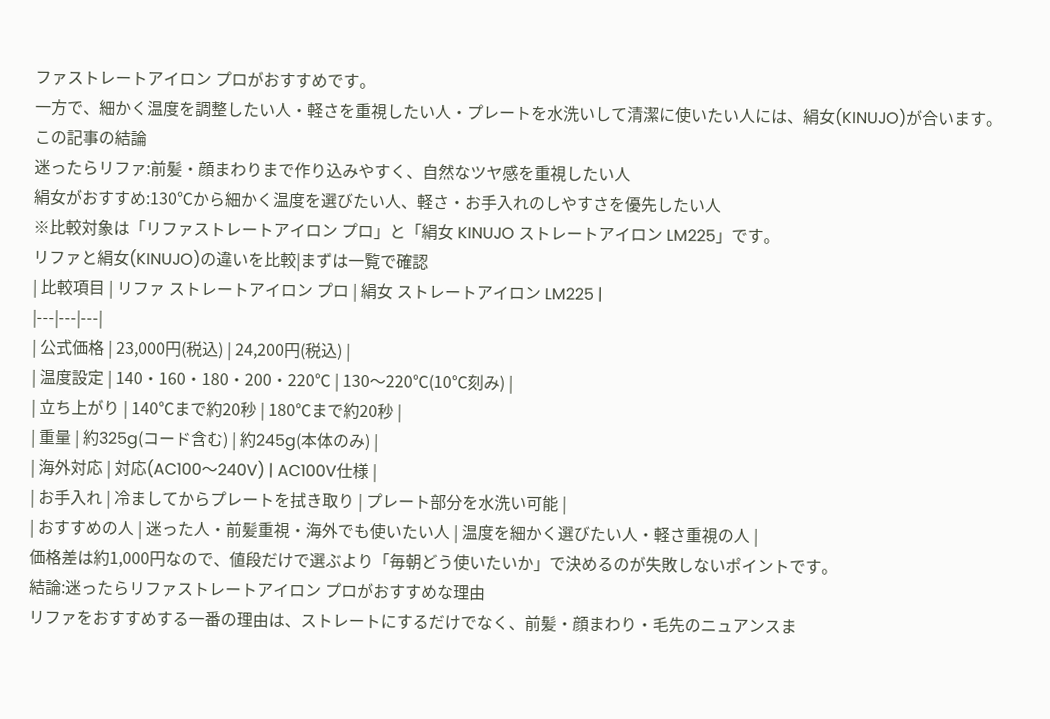ファストレートアイロン プロがおすすめです。
一方で、細かく温度を調整したい人・軽さを重視したい人・プレートを水洗いして清潔に使いたい人には、絹女(KINUJO)が合います。
この記事の結論
迷ったらリファ:前髪・顔まわりまで作り込みやすく、自然なツヤ感を重視したい人
絹女がおすすめ:130℃から細かく温度を選びたい人、軽さ・お手入れのしやすさを優先したい人
※比較対象は「リファストレートアイロン プロ」と「絹女 KINUJO ストレートアイロン LM225」です。
リファと絹女(KINUJO)の違いを比較|まずは一覧で確認
| 比較項目 | リファ ストレートアイロン プロ | 絹女 ストレートアイロン LM225 |
|---|---|---|
| 公式価格 | 23,000円(税込) | 24,200円(税込) |
| 温度設定 | 140・160・180・200・220℃ | 130〜220℃(10℃刻み) |
| 立ち上がり | 140℃まで約20秒 | 180℃まで約20秒 |
| 重量 | 約325g(コード含む) | 約245g(本体のみ) |
| 海外対応 | 対応(AC100〜240V) | AC100V仕様 |
| お手入れ | 冷ましてからプレートを拭き取り | プレート部分を水洗い可能 |
| おすすめの人 | 迷った人・前髪重視・海外でも使いたい人 | 温度を細かく選びたい人・軽さ重視の人 |
価格差は約1,000円なので、値段だけで選ぶより「毎朝どう使いたいか」で決めるのが失敗しないポイントです。
結論:迷ったらリファストレートアイロン プロがおすすめな理由
リファをおすすめする一番の理由は、ストレートにするだけでなく、前髪・顔まわり・毛先のニュアンスま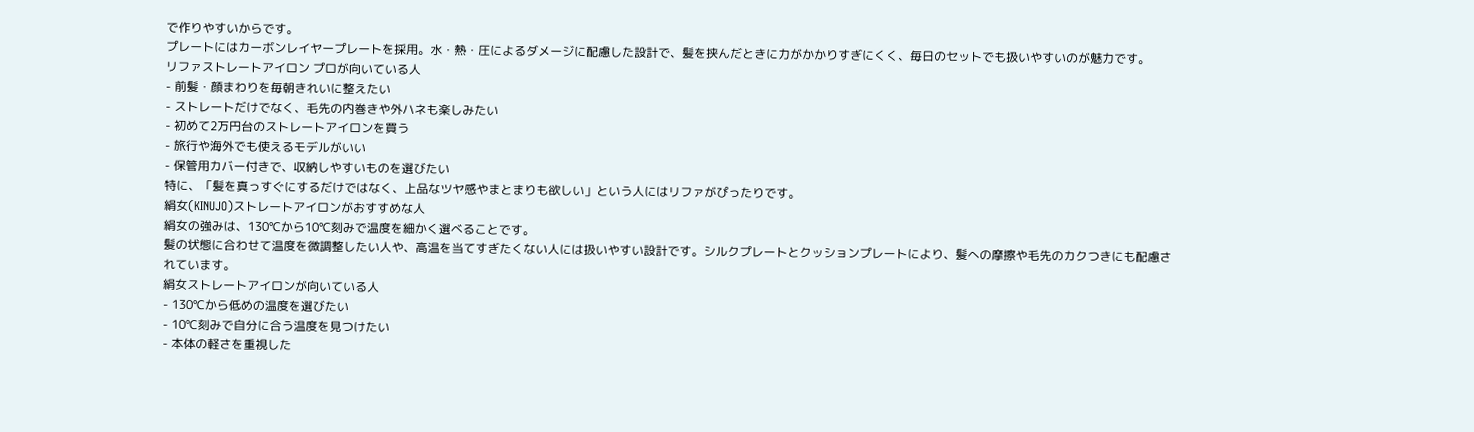で作りやすいからです。
プレートにはカーボンレイヤープレートを採用。水・熱・圧によるダメージに配慮した設計で、髪を挟んだときに力がかかりすぎにくく、毎日のセットでも扱いやすいのが魅力です。
リファストレートアイロン プロが向いている人
- 前髪・顔まわりを毎朝きれいに整えたい
- ストレートだけでなく、毛先の内巻きや外ハネも楽しみたい
- 初めて2万円台のストレートアイロンを買う
- 旅行や海外でも使えるモデルがいい
- 保管用カバー付きで、収納しやすいものを選びたい
特に、「髪を真っすぐにするだけではなく、上品なツヤ感やまとまりも欲しい」という人にはリファがぴったりです。
絹女(KINUJO)ストレートアイロンがおすすめな人
絹女の強みは、130℃から10℃刻みで温度を細かく選べることです。
髪の状態に合わせて温度を微調整したい人や、高温を当てすぎたくない人には扱いやすい設計です。シルクプレートとクッションプレートにより、髪への摩擦や毛先のカクつきにも配慮されています。
絹女ストレートアイロンが向いている人
- 130℃から低めの温度を選びたい
- 10℃刻みで自分に合う温度を見つけたい
- 本体の軽さを重視した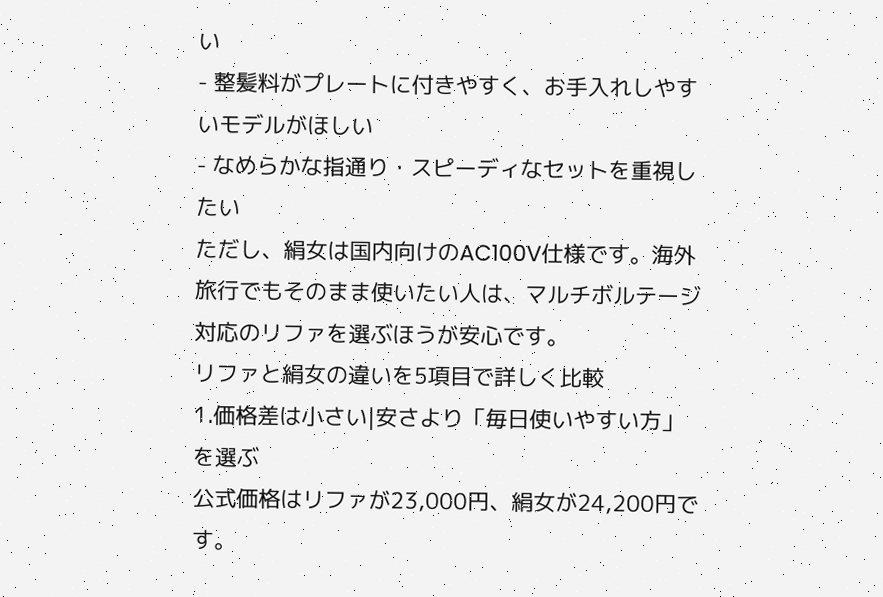い
- 整髪料がプレートに付きやすく、お手入れしやすいモデルがほしい
- なめらかな指通り・スピーディなセットを重視したい
ただし、絹女は国内向けのAC100V仕様です。海外旅行でもそのまま使いたい人は、マルチボルテージ対応のリファを選ぶほうが安心です。
リファと絹女の違いを5項目で詳しく比較
1.価格差は小さい|安さより「毎日使いやすい方」を選ぶ
公式価格はリファが23,000円、絹女が24,200円です。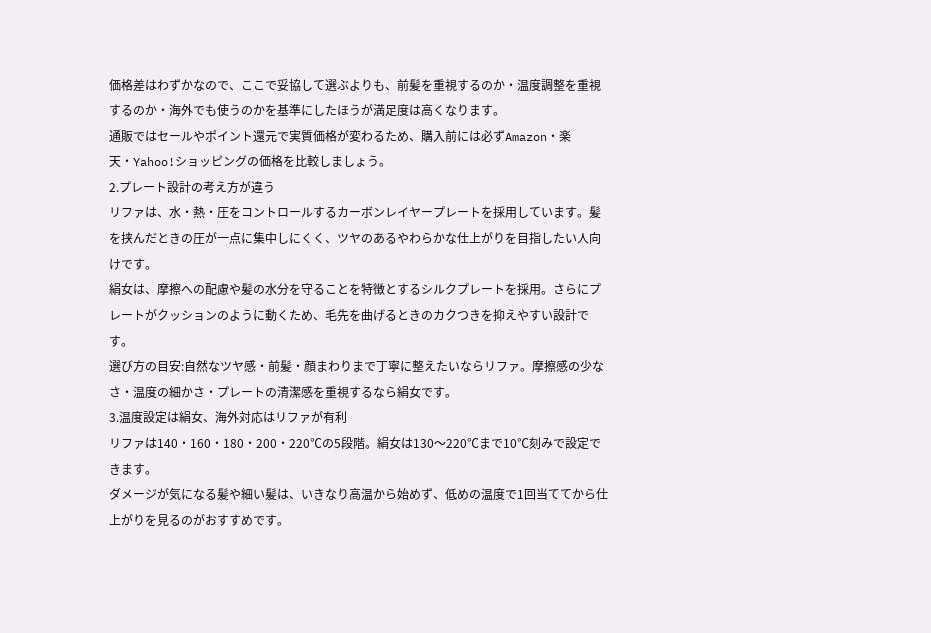価格差はわずかなので、ここで妥協して選ぶよりも、前髪を重視するのか・温度調整を重視するのか・海外でも使うのかを基準にしたほうが満足度は高くなります。
通販ではセールやポイント還元で実質価格が変わるため、購入前には必ずAmazon・楽天・Yahoo!ショッピングの価格を比較しましょう。
2.プレート設計の考え方が違う
リファは、水・熱・圧をコントロールするカーボンレイヤープレートを採用しています。髪を挟んだときの圧が一点に集中しにくく、ツヤのあるやわらかな仕上がりを目指したい人向けです。
絹女は、摩擦への配慮や髪の水分を守ることを特徴とするシルクプレートを採用。さらにプレートがクッションのように動くため、毛先を曲げるときのカクつきを抑えやすい設計です。
選び方の目安:自然なツヤ感・前髪・顔まわりまで丁寧に整えたいならリファ。摩擦感の少なさ・温度の細かさ・プレートの清潔感を重視するなら絹女です。
3.温度設定は絹女、海外対応はリファが有利
リファは140・160・180・200・220℃の5段階。絹女は130〜220℃まで10℃刻みで設定できます。
ダメージが気になる髪や細い髪は、いきなり高温から始めず、低めの温度で1回当ててから仕上がりを見るのがおすすめです。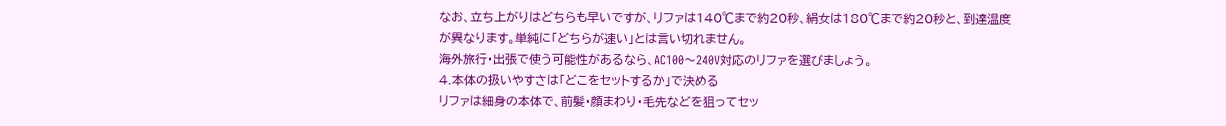なお、立ち上がりはどちらも早いですが、リファは140℃まで約20秒、絹女は180℃まで約20秒と、到達温度が異なります。単純に「どちらが速い」とは言い切れません。
海外旅行・出張で使う可能性があるなら、AC100〜240V対応のリファを選びましょう。
4.本体の扱いやすさは「どこをセットするか」で決める
リファは細身の本体で、前髪・顔まわり・毛先などを狙ってセッ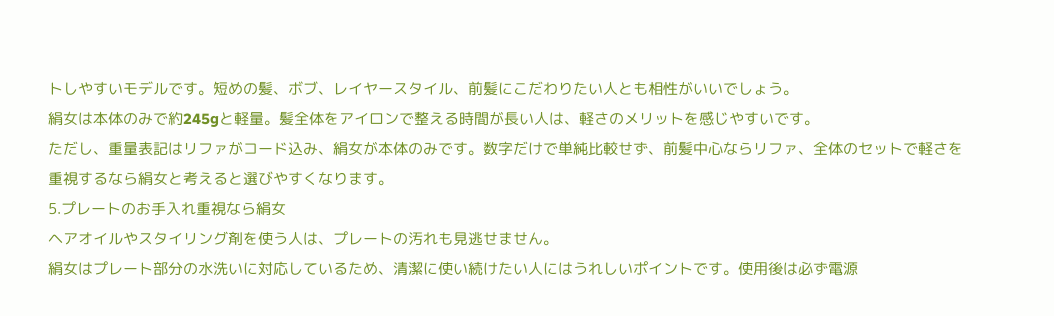トしやすいモデルです。短めの髪、ボブ、レイヤースタイル、前髪にこだわりたい人とも相性がいいでしょう。
絹女は本体のみで約245gと軽量。髪全体をアイロンで整える時間が長い人は、軽さのメリットを感じやすいです。
ただし、重量表記はリファがコード込み、絹女が本体のみです。数字だけで単純比較せず、前髪中心ならリファ、全体のセットで軽さを重視するなら絹女と考えると選びやすくなります。
5.プレートのお手入れ重視なら絹女
ヘアオイルやスタイリング剤を使う人は、プレートの汚れも見逃せません。
絹女はプレート部分の水洗いに対応しているため、清潔に使い続けたい人にはうれしいポイントです。使用後は必ず電源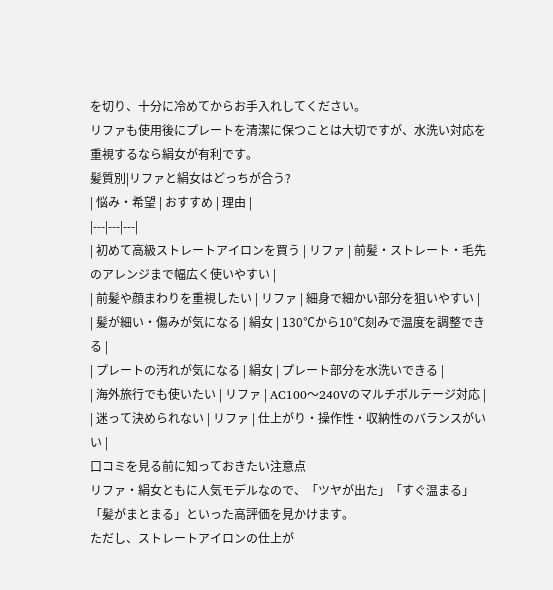を切り、十分に冷めてからお手入れしてください。
リファも使用後にプレートを清潔に保つことは大切ですが、水洗い対応を重視するなら絹女が有利です。
髪質別|リファと絹女はどっちが合う?
| 悩み・希望 | おすすめ | 理由 |
|---|---|---|
| 初めて高級ストレートアイロンを買う | リファ | 前髪・ストレート・毛先のアレンジまで幅広く使いやすい |
| 前髪や顔まわりを重視したい | リファ | 細身で細かい部分を狙いやすい |
| 髪が細い・傷みが気になる | 絹女 | 130℃から10℃刻みで温度を調整できる |
| プレートの汚れが気になる | 絹女 | プレート部分を水洗いできる |
| 海外旅行でも使いたい | リファ | AC100〜240Vのマルチボルテージ対応 |
| 迷って決められない | リファ | 仕上がり・操作性・収納性のバランスがいい |
口コミを見る前に知っておきたい注意点
リファ・絹女ともに人気モデルなので、「ツヤが出た」「すぐ温まる」「髪がまとまる」といった高評価を見かけます。
ただし、ストレートアイロンの仕上が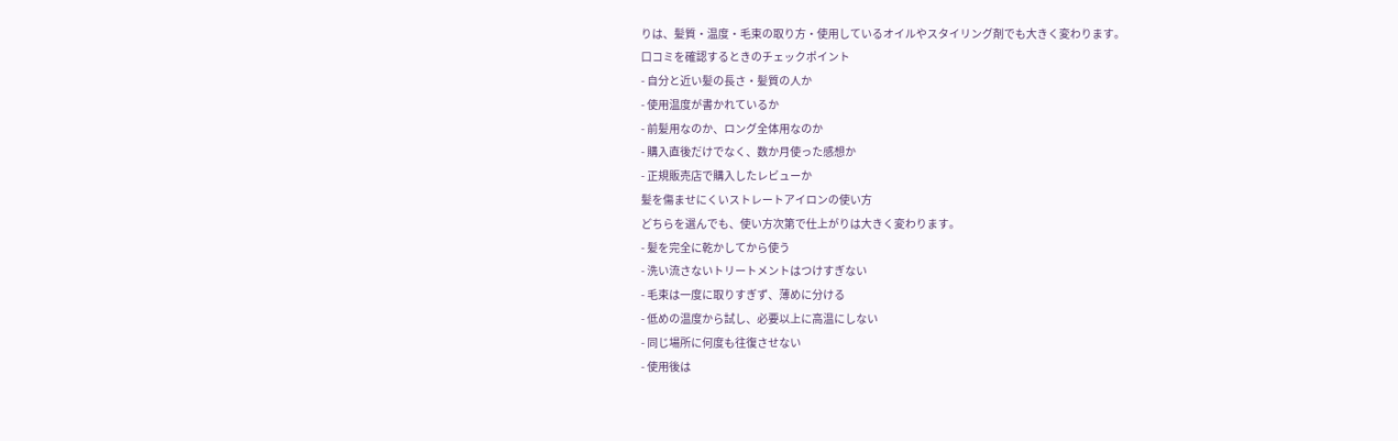りは、髪質・温度・毛束の取り方・使用しているオイルやスタイリング剤でも大きく変わります。
口コミを確認するときのチェックポイント
- 自分と近い髪の長さ・髪質の人か
- 使用温度が書かれているか
- 前髪用なのか、ロング全体用なのか
- 購入直後だけでなく、数か月使った感想か
- 正規販売店で購入したレビューか
髪を傷ませにくいストレートアイロンの使い方
どちらを選んでも、使い方次第で仕上がりは大きく変わります。
- 髪を完全に乾かしてから使う
- 洗い流さないトリートメントはつけすぎない
- 毛束は一度に取りすぎず、薄めに分ける
- 低めの温度から試し、必要以上に高温にしない
- 同じ場所に何度も往復させない
- 使用後は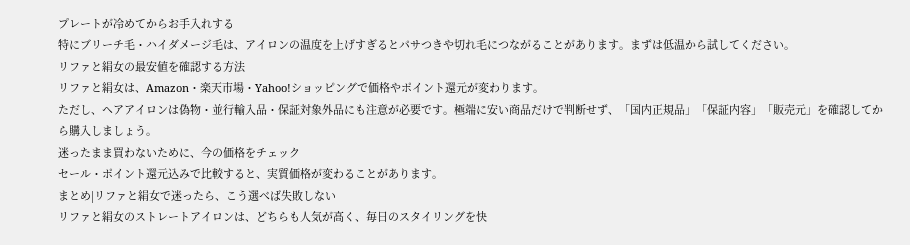プレートが冷めてからお手入れする
特にブリーチ毛・ハイダメージ毛は、アイロンの温度を上げすぎるとパサつきや切れ毛につながることがあります。まずは低温から試してください。
リファと絹女の最安値を確認する方法
リファと絹女は、Amazon・楽天市場・Yahoo!ショッピングで価格やポイント還元が変わります。
ただし、ヘアアイロンは偽物・並行輸入品・保証対象外品にも注意が必要です。極端に安い商品だけで判断せず、「国内正規品」「保証内容」「販売元」を確認してから購入しましょう。
迷ったまま買わないために、今の価格をチェック
セール・ポイント還元込みで比較すると、実質価格が変わることがあります。
まとめ|リファと絹女で迷ったら、こう選べば失敗しない
リファと絹女のストレートアイロンは、どちらも人気が高く、毎日のスタイリングを快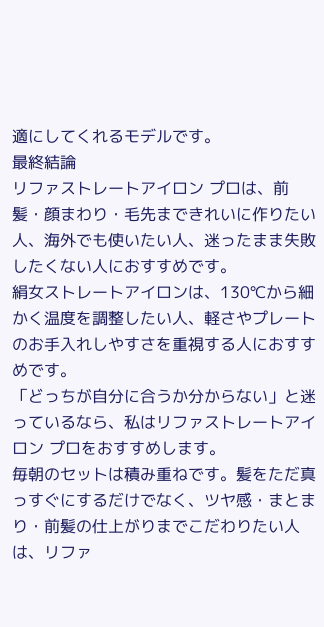適にしてくれるモデルです。
最終結論
リファストレートアイロン プロは、前髪・顔まわり・毛先まできれいに作りたい人、海外でも使いたい人、迷ったまま失敗したくない人におすすめです。
絹女ストレートアイロンは、130℃から細かく温度を調整したい人、軽さやプレートのお手入れしやすさを重視する人におすすめです。
「どっちが自分に合うか分からない」と迷っているなら、私はリファストレートアイロン プロをおすすめします。
毎朝のセットは積み重ねです。髪をただ真っすぐにするだけでなく、ツヤ感・まとまり・前髪の仕上がりまでこだわりたい人は、リファ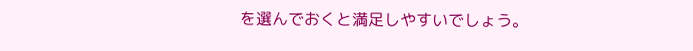を選んでおくと満足しやすいでしょう。